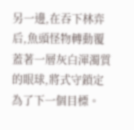另一邊,在吞下林弈后,魚頭怪物轉動覆蓋著一層灰白渾濁質的眼球,將式守鎖定為了下一個目標。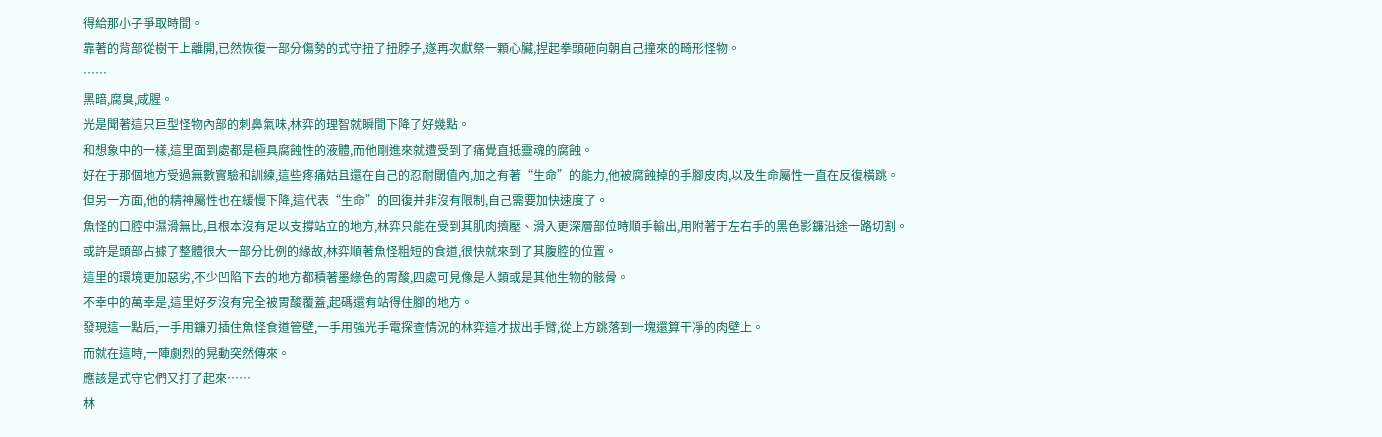得給那小子爭取時間。
靠著的背部從樹干上離開,已然恢復一部分傷勢的式守扭了扭脖子,遂再次獻祭一顆心臟,捏起拳頭砸向朝自己撞來的畸形怪物。
……
黑暗,腐臭,咸腥。
光是聞著這只巨型怪物內部的刺鼻氣味,林弈的理智就瞬間下降了好幾點。
和想象中的一樣,這里面到處都是極具腐蝕性的液體,而他剛進來就遭受到了痛覺直抵靈魂的腐蝕。
好在于那個地方受過無數實驗和訓練,這些疼痛姑且還在自己的忍耐閾值內,加之有著“生命”的能力,他被腐蝕掉的手腳皮肉,以及生命屬性一直在反復橫跳。
但另一方面,他的精神屬性也在緩慢下降,這代表“生命”的回復并非沒有限制,自己需要加快速度了。
魚怪的口腔中濕滑無比,且根本沒有足以支撐站立的地方,林弈只能在受到其肌肉擠壓、滑入更深層部位時順手輸出,用附著于左右手的黑色影鐮沿途一路切割。
或許是頭部占據了整體很大一部分比例的緣故,林弈順著魚怪粗短的食道,很快就來到了其腹腔的位置。
這里的環境更加惡劣,不少凹陷下去的地方都積著墨綠色的胃酸,四處可見像是人類或是其他生物的骸骨。
不幸中的萬幸是,這里好歹沒有完全被胃酸覆蓋,起碼還有站得住腳的地方。
發現這一點后,一手用鐮刃插住魚怪食道管壁,一手用強光手電探查情況的林弈這才拔出手臂,從上方跳落到一塊還算干凈的肉壁上。
而就在這時,一陣劇烈的晃動突然傳來。
應該是式守它們又打了起來……
林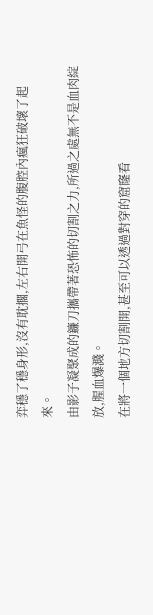弈穩了穩身形,沒有耽擱,左右開弓在魚怪的腹腔內瘋狂破壞了起來。
由影子凝聚成的鐮刀攜帶著恐怖的切割之力,所過之處無不是血肉綻放,腥血爆濺。
在將一個地方切割開,甚至可以透過對穿的窟窿看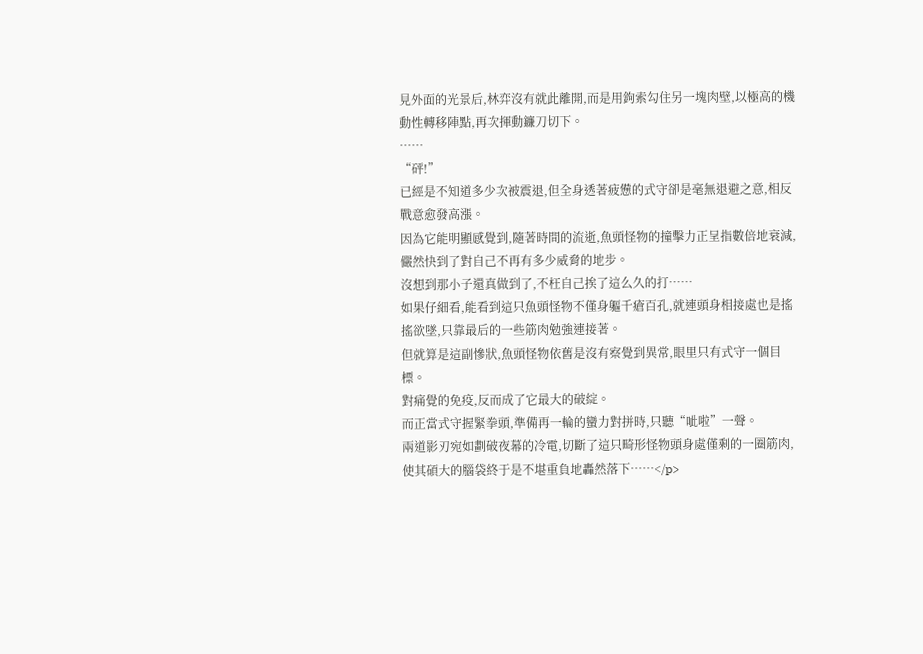見外面的光景后,林弈沒有就此離開,而是用鉤索勾住另一塊肉壁,以極高的機動性轉移陣點,再次揮動鐮刀切下。
……
“砰!”
已經是不知道多少次被震退,但全身透著疲憊的式守卻是毫無退避之意,相反戰意愈發高漲。
因為它能明顯感覺到,隨著時間的流逝,魚頭怪物的撞擊力正呈指數倍地衰減,儼然快到了對自己不再有多少威脅的地步。
沒想到那小子還真做到了,不枉自己挨了這么久的打……
如果仔細看,能看到這只魚頭怪物不僅身軀千瘡百孔,就連頭身相接處也是搖搖欲墜,只靠最后的一些筋肉勉強連接著。
但就算是這副慘狀,魚頭怪物依舊是沒有察覺到異常,眼里只有式守一個目標。
對痛覺的免疫,反而成了它最大的破綻。
而正當式守握緊拳頭,準備再一輪的蠻力對拼時,只聽“呲啦”一聲。
兩道影刃宛如劃破夜幕的冷電,切斷了這只畸形怪物頭身處僅剩的一圈筋肉,使其碩大的腦袋終于是不堪重負地轟然落下……</p>